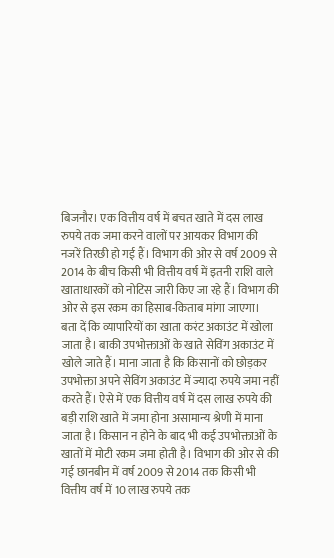बिजनौर। एक वित्तीय वर्ष में बचत खाते में दस लाख रुपये तक जमा करने वालों पर आयकर विभाग की नजरें तिरछी हो गई हैं। विभाग की ओर से वर्ष 2009 से 2014 के बीच किसी भी वित्तीय वर्ष में इतनी राशि वाले खाताधारकों को नोटिस जारी किए जा रहे हैं। विभाग की ओर से इस रकम का हिसाब-किताब मांगा जाएगा।
बता दें कि व्यापारियों का खाता करंट अकाउंट में खोला जाता है। बाकी उपभोक्ताओं के खाते सेविंग अकाउंट में खोले जाते हैं। माना जाता है कि किसानों को छोड़कर उपभोक्ता अपने सेविंग अकाउंट में ज्यादा रुपये जमा नहीं करते हैं। ऐसे में एक वित्तीय वर्ष में दस लाख रुपये की बड़ी राशि खाते में जमा होना असामान्य श्रेणी में माना जाता है। किसान न होने के बाद भी कई उपभोक्ताओं के खातों में मोटी रकम जमा होती है। विभाग की ओर से की गई छानबीन में वर्ष 2009 से 2014 तक किसी भी वित्तीय वर्ष में 10 लाख रुपये तक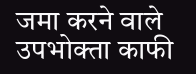जमा करने वाले उपभोक्ता काफी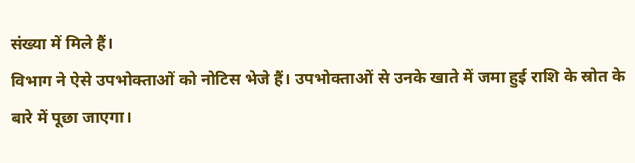संख्या में मिले हैं।
विभाग ने ऐसे उपभोक्ताओं को नोटिस भेजे हैं। उपभोक्ताओं से उनके खाते में जमा हुई राशि के स्रोत के बारे में पूछा जाएगा।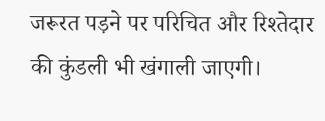जरूरत पड़ने पर परिचित और रिश्तेदार की कुंडली भी खंगाली जाएगी।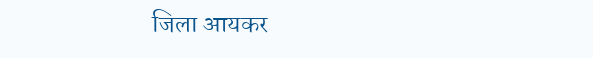जिला आयकर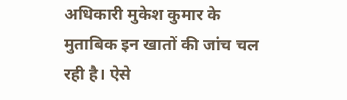अधिकारी मुकेश कुमार के मुताबिक इन खातों की जांच चल रही है। ऐसे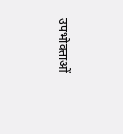उपभोक्ताओं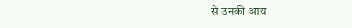से उनकी आय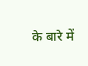के बारे में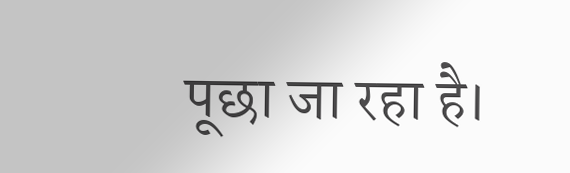पूछा जा रहा है।